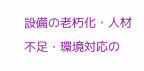設備の老朽化・人材不足・環境対応の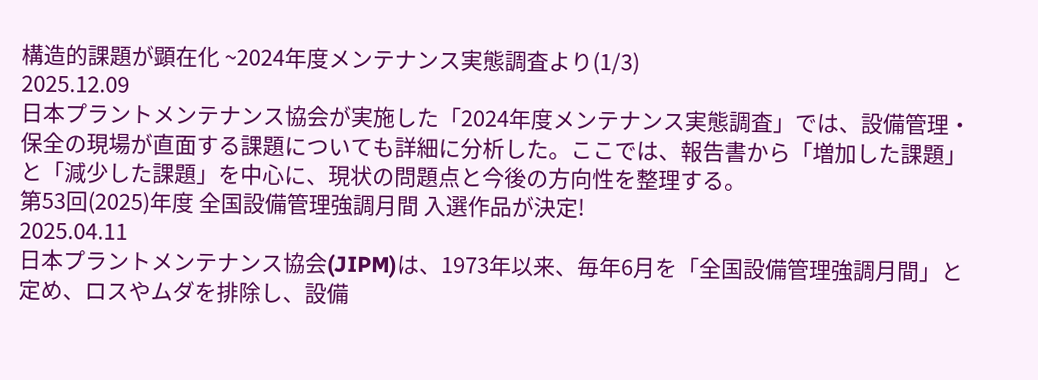構造的課題が顕在化 ~2024年度メンテナンス実態調査より(1/3)
2025.12.09
日本プラントメンテナンス協会が実施した「2024年度メンテナンス実態調査」では、設備管理・保全の現場が直面する課題についても詳細に分析した。ここでは、報告書から「増加した課題」と「減少した課題」を中心に、現状の問題点と今後の方向性を整理する。
第53回(2025)年度 全国設備管理強調月間 入選作品が決定!
2025.04.11
日本プラントメンテナンス協会(JIPM)は、1973年以来、毎年6月を「全国設備管理強調月間」と定め、ロスやムダを排除し、設備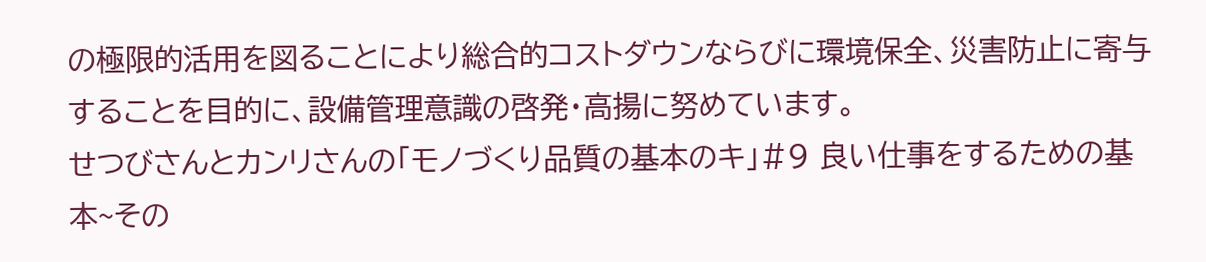の極限的活用を図ることにより総合的コストダウンならびに環境保全、災害防止に寄与することを目的に、設備管理意識の啓発・高揚に努めています。
せつびさんとカンリさんの「モノづくり品質の基本のキ」#9 良い仕事をするための基本~その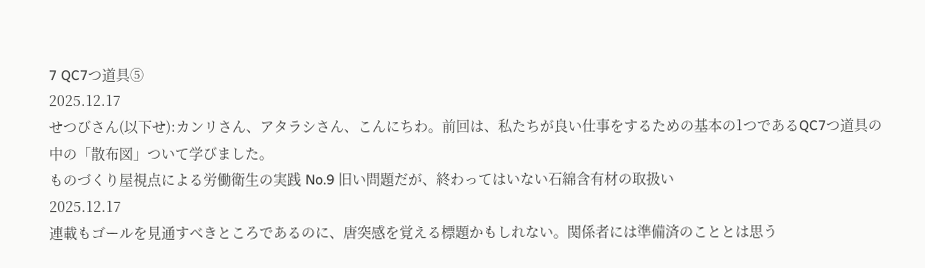7 QC7つ道具⑤
2025.12.17
せつびさん(以下せ):カンリさん、アタラシさん、こんにちわ。前回は、私たちが良い仕事をするための基本の1つであるQC7つ道具の中の「散布図」ついて学びました。
ものづくり屋視点による労働衛生の実践 No.9 旧い問題だが、終わってはいない石綿含有材の取扱い
2025.12.17
連載もゴールを見通すべきところであるのに、唐突感を覚える標題かもしれない。関係者には準備済のこととは思う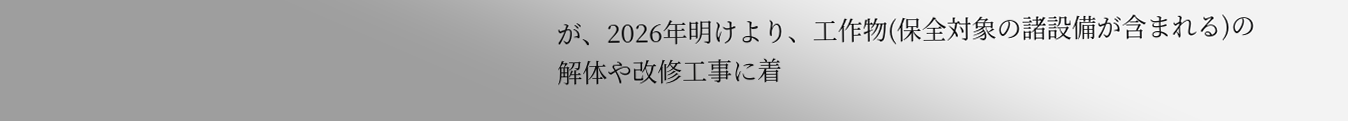が、2026年明けより、工作物(保全対象の諸設備が含まれる)の解体や改修工事に着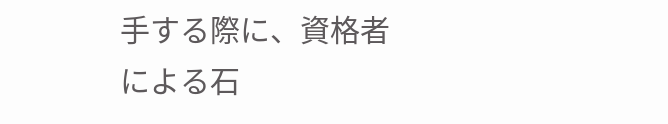手する際に、資格者による石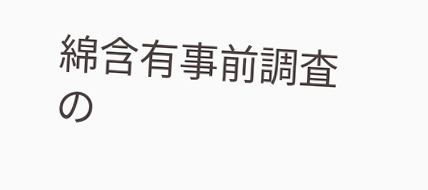綿含有事前調査の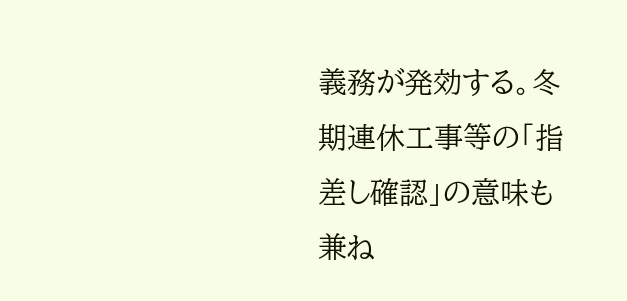義務が発効する。冬期連休工事等の「指差し確認」の意味も兼ね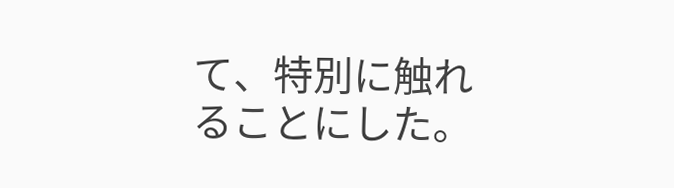て、特別に触れることにした。